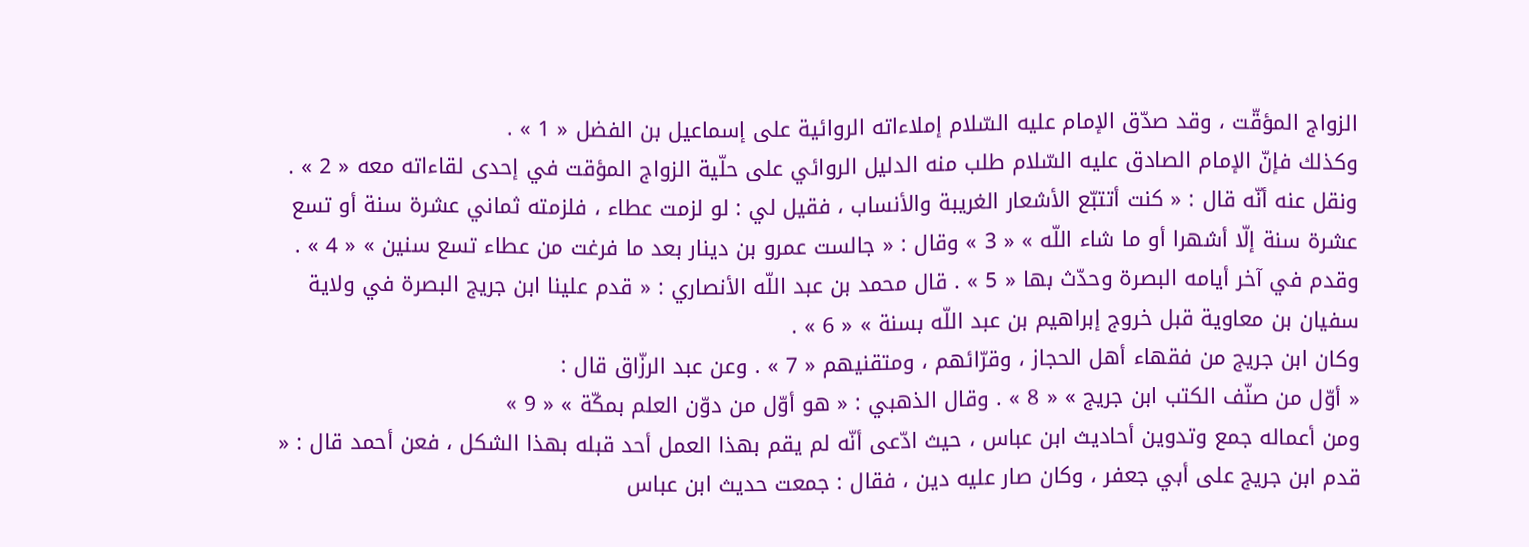الزواج المؤقّت ، وقد صدّق الإمام عليه السّلام إملاءاته الروائية على إسماعيل بن الفضل « 1 » .
وكذلك فإنّ الإمام الصادق عليه السّلام طلب منه الدليل الروائي على حلّية الزواج المؤقت في إحدى لقاءاته معه « 2 » .
ونقل عنه أنّه قال : « كنت أتتبّع الأشعار الغريبة والأنساب ، فقيل لي : لو لزمت عطاء ، فلزمته ثماني عشرة سنة أو تسع عشرة سنة إلّا أشهرا أو ما شاء اللّه » « 3 » وقال : « جالست عمرو بن دينار بعد ما فرغت من عطاء تسع سنين » « 4 » . وقدم في آخر أيامه البصرة وحدّث بها « 5 » . قال محمد بن عبد اللّه الأنصاري : « قدم علينا ابن جريج البصرة في ولاية سفيان بن معاوية قبل خروج إبراهيم بن عبد اللّه بسنة » « 6 » .
وكان ابن جريج من فقهاء أهل الحجاز ، وقرّائهم ، ومتقنيهم « 7 » . وعن عبد الرزّاق قال :
« أوّل من صنّف الكتب ابن جريج » « 8 » . وقال الذهبي : « هو أوّل من دوّن العلم بمكّة » « 9 »
ومن أعماله جمع وتدوين أحاديث ابن عباس ، حيث ادّعى أنّه لم يقم بهذا العمل أحد قبله بهذا الشكل ، فعن أحمد قال : « قدم ابن جريج على أبي جعفر ، وكان صار عليه دين ، فقال : جمعت حديث ابن عباس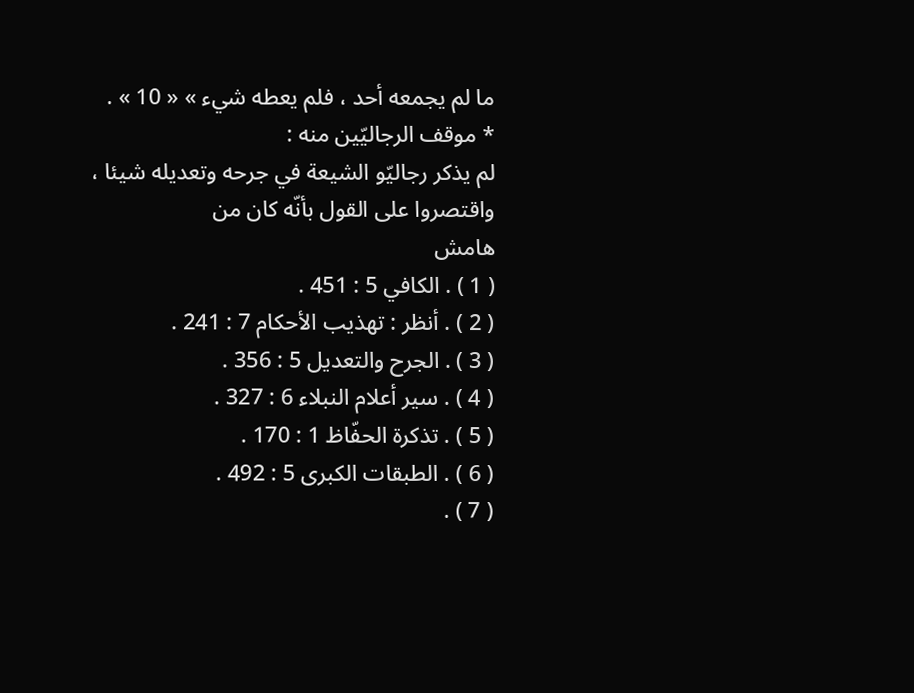ما لم يجمعه أحد ، فلم يعطه شيء » « 10 » .
* موقف الرجاليّين منه :
لم يذكر رجاليّو الشيعة في جرحه وتعديله شيئا ، واقتصروا على القول بأنّه كان من
هامش
( 1 ) . الكافي 5 : 451 .
( 2 ) . أنظر : تهذيب الأحكام 7 : 241 .
( 3 ) . الجرح والتعديل 5 : 356 .
( 4 ) . سير أعلام النبلاء 6 : 327 .
( 5 ) . تذكرة الحفّاظ 1 : 170 .
( 6 ) . الطبقات الكبرى 5 : 492 .
( 7 ) .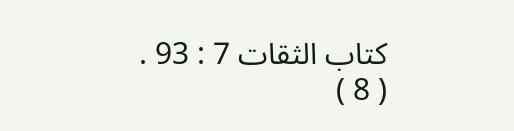كتاب الثقات 7 : 93 .
( 8 )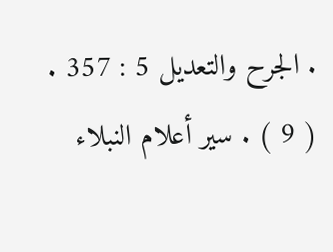. الجرح والتعديل 5 : 357 .
( 9 ) . سير أعلام النبلاء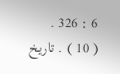6 : 326 .
( 10 ) . تاريخ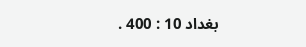بغداد 10 : 400 .